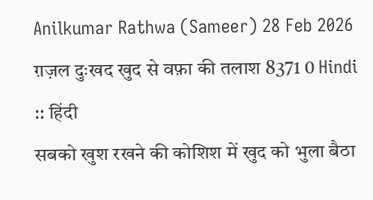Anilkumar Rathwa (Sameer) 28 Feb 2026 ग़ज़ल दुःखद खुद से वफ़ा की तलाश 8371 0 Hindi :: हिंदी
सबको खुश रखने की कोशिश में खुद को भुला बैठा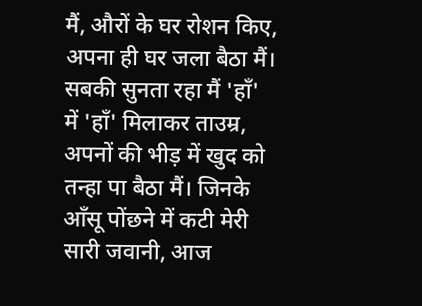मैं, औरों के घर रोशन किए, अपना ही घर जला बैठा मैं। सबकी सुनता रहा मैं 'हाँ' में 'हाँ' मिलाकर ताउम्र, अपनों की भीड़ में खुद को तन्हा पा बैठा मैं। जिनके आँसू पोंछने में कटी मेरी सारी जवानी, आज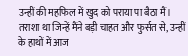उन्हीं की महफिल में खुद को पराया पा बैठा मैं। तराशा था जिन्हें मैंने बड़ी चाहत और फुर्सत से, उन्हीं के हाथों में आज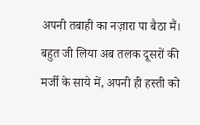अपनी तबाही का नज़ारा पा बैठा मैं। बहुत जी लिया अब तलक दूसरों की मर्जी के साये में, अपनी ही हस्ती को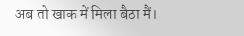अब तो खाक में मिला बैठा मैं।